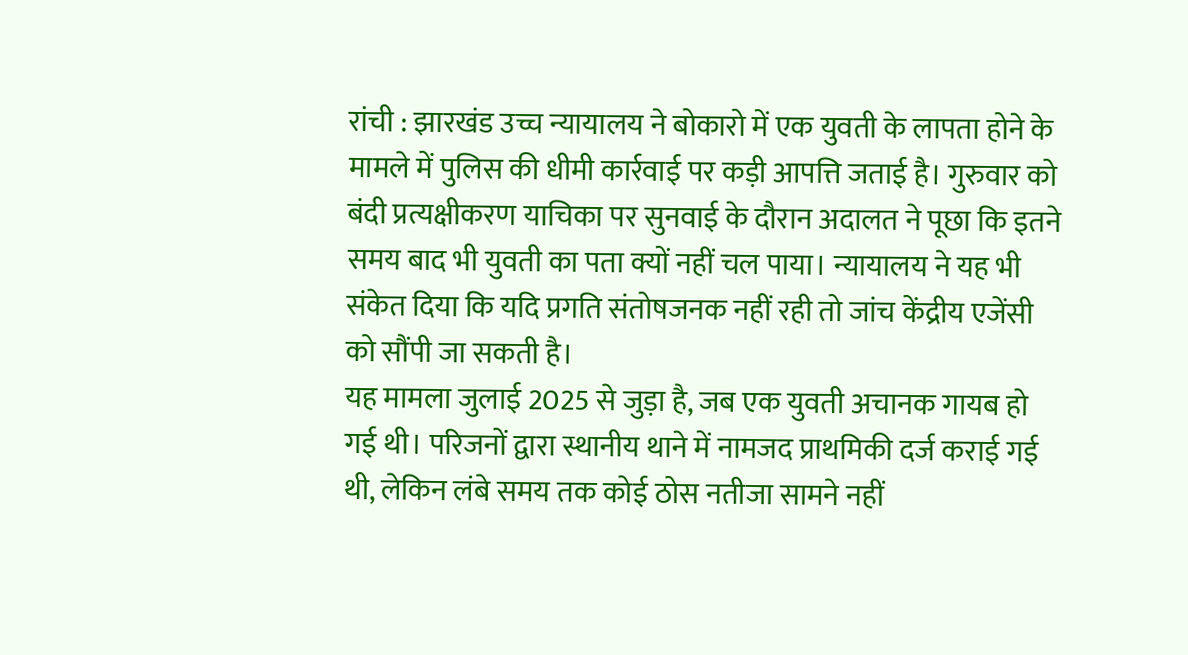रांची : झारखंड उच्च न्यायालय ने बोकारो में एक युवती के लापता होने के मामले में पुलिस की धीमी कार्रवाई पर कड़ी आपत्ति जताई है। गुरुवार को बंदी प्रत्यक्षीकरण याचिका पर सुनवाई के दौरान अदालत ने पूछा कि इतने समय बाद भी युवती का पता क्यों नहीं चल पाया। न्यायालय ने यह भी संकेत दिया कि यदि प्रगति संतोषजनक नहीं रही तो जांच केंद्रीय एजेंसी को सौंपी जा सकती है।
यह मामला जुलाई 2025 से जुड़ा है, जब एक युवती अचानक गायब हो गई थी। परिजनों द्वारा स्थानीय थाने में नामजद प्राथमिकी दर्ज कराई गई थी, लेकिन लंबे समय तक कोई ठोस नतीजा सामने नहीं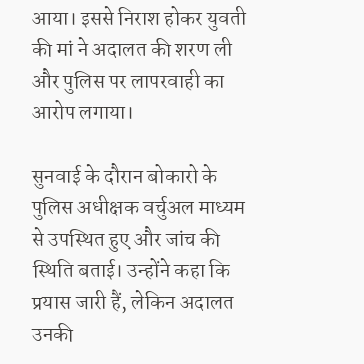आया। इससे निराश होकर युवती की मां ने अदालत की शरण ली और पुलिस पर लापरवाही का आरोप लगाया।

सुनवाई के दौरान बोकारो के पुलिस अधीक्षक वर्चुअल माध्यम से उपस्थित हुए और जांच की स्थिति बताई। उन्होंने कहा कि प्रयास जारी हैं, लेकिन अदालत उनकी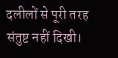दलीलों से पूरी तरह संतुष्ट नहीं दिखी।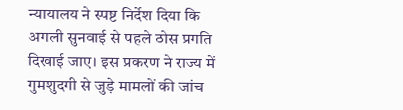न्यायालय ने स्पष्ट निर्देश दिया कि अगली सुनवाई से पहले ठोस प्रगति दिखाई जाए। इस प्रकरण ने राज्य में गुमशुदगी से जुड़े मामलों की जांच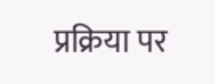प्रक्रिया पर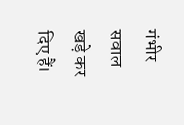गंभीर सवाल खड़े कर दिए हैं।